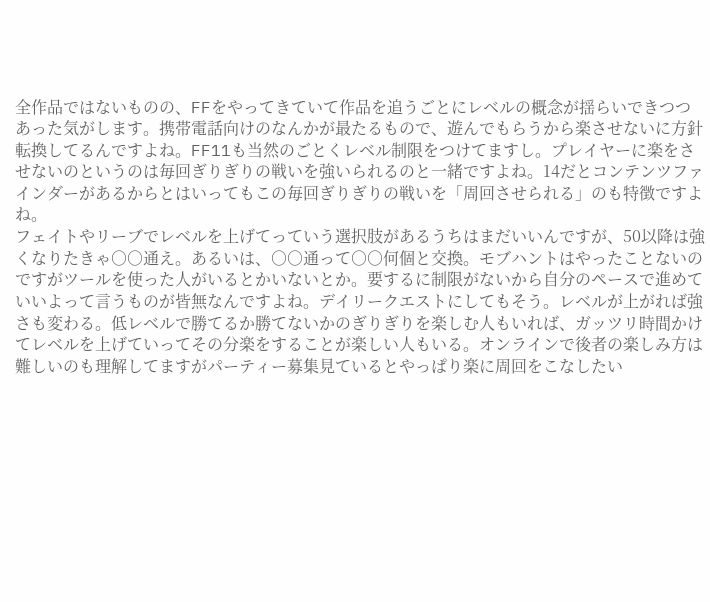全作品ではないものの、FFをやってきていて作品を追うごとにレベルの概念が揺らいできつつあった気がします。携帯電話向けのなんかが最たるもので、遊んでもらうから楽させないに方針転換してるんですよね。FF11も当然のごとくレベル制限をつけてますし。プレイヤーに楽をさせないのというのは毎回ぎりぎりの戦いを強いられるのと一緒ですよね。14だとコンテンツファインダーがあるからとはいってもこの毎回ぎりぎりの戦いを「周回させられる」のも特徴ですよね。
フェイトやリーブでレベルを上げてっていう選択肢があるうちはまだいいんですが、50以降は強くなりたきゃ○○通え。あるいは、○○通って○○何個と交換。モブハントはやったことないのですがツールを使った人がいるとかいないとか。要するに制限がないから自分のペースで進めていいよって言うものが皆無なんですよね。デイリークエストにしてもそう。レベルが上がれば強さも変わる。低レベルで勝てるか勝てないかのぎりぎりを楽しむ人もいれば、ガッツリ時間かけてレベルを上げていってその分楽をすることが楽しい人もいる。オンラインで後者の楽しみ方は難しいのも理解してますがパーティー募集見ているとやっぱり楽に周回をこなしたい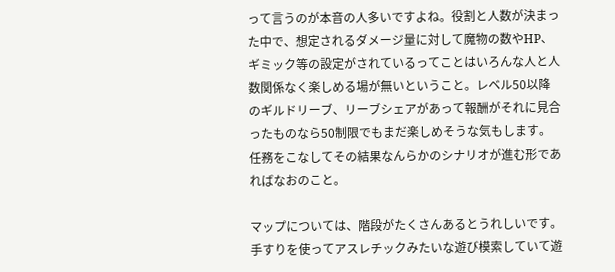って言うのが本音の人多いですよね。役割と人数が決まった中で、想定されるダメージ量に対して魔物の数やHP、ギミック等の設定がされているってことはいろんな人と人数関係なく楽しめる場が無いということ。レベル50以降のギルドリーブ、リーブシェアがあって報酬がそれに見合ったものなら50制限でもまだ楽しめそうな気もします。任務をこなしてその結果なんらかのシナリオが進む形であればなおのこと。

マップについては、階段がたくさんあるとうれしいです。手すりを使ってアスレチックみたいな遊び模索していて遊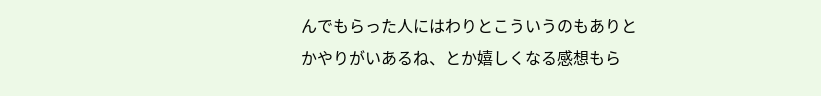んでもらった人にはわりとこういうのもありとかやりがいあるね、とか嬉しくなる感想もら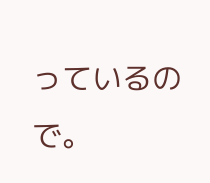っているので。